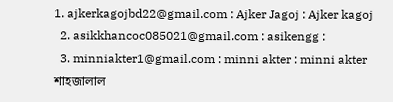1. ajkerkagojbd22@gmail.com : Ajker Jagoj : Ajker kagoj
  2. asikkhancoc085021@gmail.com : asikengg :
  3. minniakter1@gmail.com : minni akter : minni akter
শাহজালাল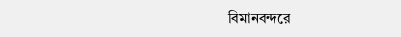বিমানবন্দরে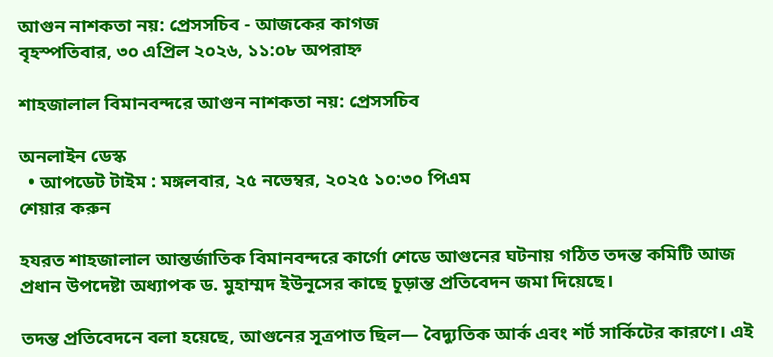আগুন নাশকতা নয়: প্রেসসচিব - আজকের কাগজ
বৃহস্পতিবার, ৩০ এপ্রিল ২০২৬, ১১:০৮ অপরাহ্ন

শাহজালাল বিমানবন্দরে আগুন নাশকতা নয়: প্রেসসচিব

অনলাইন ডেস্ক
  • আপডেট টাইম : মঙ্গলবার, ২৫ নভেম্বর, ২০২৫ ১০:৩০ পিএম
শেয়ার করুন

হযরত শাহজালাল আন্তর্জাতিক বিমানবন্দরে কার্গো শেডে আগুনের ঘটনায় গঠিত তদন্ত কমিটি আজ প্রধান উপদেষ্টা অধ্যাপক ড. মুহাম্মদ ইউনূসের কাছে চূড়ান্ত প্রতিবেদন জমা দিয়েছে।

তদন্ত প্রতিবেদনে বলা হয়েছে, আগুনের সূত্রপাত ছিল— বৈদ্যুতিক আর্ক এবং শর্ট সার্কিটের কারণে। এই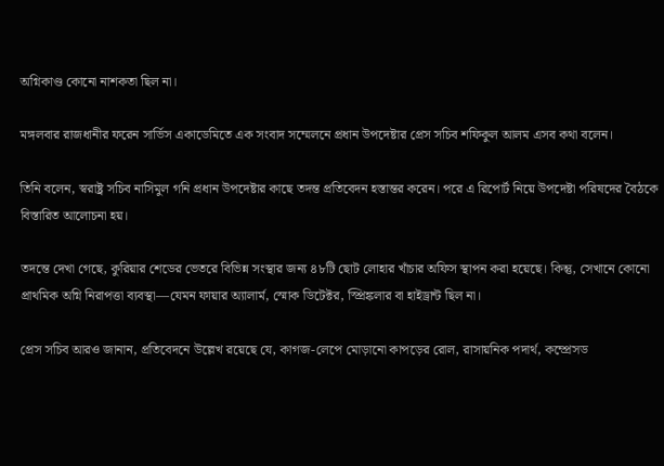অগ্নিকাণ্ড কোনো নাশকতা ছিল না।

মঙ্গলবার রাজধানীর ফরেন সার্ভিস একাডেমিতে এক সংবাদ সম্মেলনে প্রধান উপদেষ্টার প্রেস সচিব শফিকুল আলম এসব কথা বলেন।

তিনি বলেন, স্বরাষ্ট্র সচিব নাসিমুল গনি প্রধান উপদেষ্টার কাছে তদন্ত প্রতিবেদন হস্তান্তর করেন। পরে এ রিপোর্ট নিয়ে উপদেষ্টা পরিষদের বৈঠকে বিস্তারিত আলোচনা হয়।

তদন্তে দেখা গেছে, কুরিয়ার শেডের ভেতরে বিভিন্ন সংস্থার জন্য ৪৮টি ছোট লোহার খাঁচার অফিস স্থাপন করা হয়েছে। কিন্তু, সেখানে কোনো প্রাথমিক অগ্নি নিরাপত্তা ব্যবস্থা—যেমন ফায়ার অ্যালার্ম, স্মোক ডিটেক্টর, স্প্রিঙ্কলার বা হাইড্রান্ট ছিল না।

প্রেস সচিব আরও জানান, প্রতিবেদনে উল্লেখ রয়েছে যে, কাগজ-লেপে মোড়ানো কাপড়ের রোল, রাসায়নিক পদার্থ, কম্প্রেসড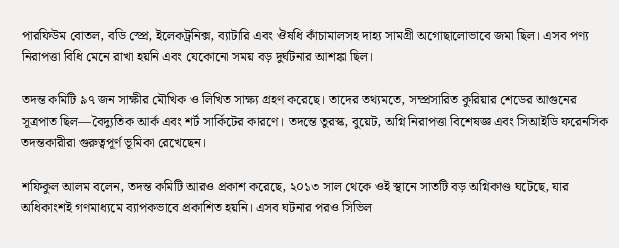পারফিউম বোতল, বডি স্প্রে, ইলেকট্রনিক্স, ব্যাটারি এবং ঔষধি কাঁচামালসহ দাহ্য সামগ্রী অগোছালোভাবে জমা ছিল। এসব পণ্য নিরাপত্তা বিধি মেনে রাখা হয়নি এবং যেকোনো সময় বড় দুর্ঘটনার আশঙ্কা ছিল।

তদন্ত কমিটি ৯৭ জন সাক্ষীর মৌখিক ও লিখিত সাক্ষ্য গ্রহণ করেছে। তাদের তথ্যমতে, সম্প্রসারিত কুরিয়ার শেডের আগুনের সূত্রপাত ছিল—বৈদ্যুতিক আর্ক এবং শর্ট সার্কিটের কারণে। তদন্তে তুরস্ক, বুয়েট, অগ্নি নিরাপত্তা বিশেষজ্ঞ এবং সিআইডি ফরেনসিক তদন্তকারীরা গুরুত্বপূর্ণ ভূমিকা রেখেছেন।

শফিকুল আলম বলেন, তদন্ত কমিটি আরও প্রকাশ করেছে, ২০১৩ সাল থেকে ওই স্থানে সাতটি বড় অগ্নিকাণ্ড ঘটেছে, যার অধিকাংশই গণমাধ্যমে ব্যাপকভাবে প্রকাশিত হয়নি। এসব ঘটনার পরও সিভিল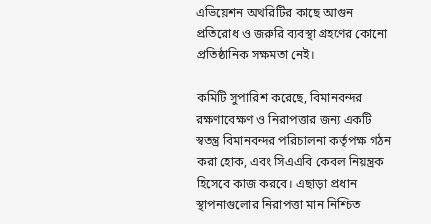এভিয়েশন অথরিটির কাছে আগুন প্রতিরোধ ও জরুরি ব্যবস্থা গ্রহণের কোনো প্রতিষ্ঠানিক সক্ষমতা নেই।

কমিটি সুপারিশ করেছে, বিমানবন্দর রক্ষণাবেক্ষণ ও নিরাপত্তার জন্য একটি স্বতন্ত্র বিমানবন্দর পরিচালনা কর্তৃপক্ষ গঠন করা হোক, এবং সিএএবি কেবল নিয়ন্ত্রক হিসেবে কাজ করবে। এছাড়া প্রধান স্থাপনাগুলোর নিরাপত্তা মান নিশ্চিত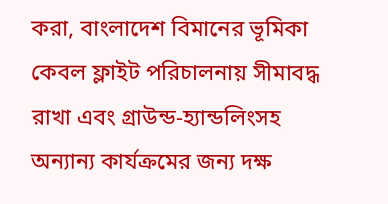করা, বাংলাদেশ বিমানের ভূমিকা কেবল ফ্লাইট পরিচালনায় সীমাবদ্ধ রাখা এবং গ্রাউন্ড-হ্যান্ডলিংসহ অন্যান্য কার্যক্রমের জন্য দক্ষ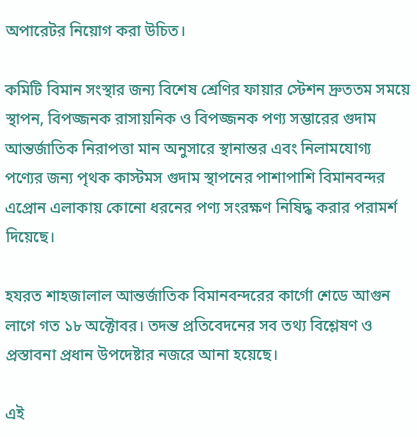অপারেটর নিয়োগ করা উচিত।

কমিটি বিমান সংস্থার জন্য বিশেষ শ্রেণির ফায়ার স্টেশন দ্রুততম সময়ে স্থাপন, বিপজ্জনক রাসায়নিক ও বিপজ্জনক পণ্য সম্ভারের গুদাম আন্তর্জাতিক নিরাপত্তা মান অনুসারে স্থানান্তর এবং নিলামযোগ্য পণ্যের জন্য পৃথক কাস্টমস গুদাম স্থাপনের পাশাপাশি বিমানবন্দর এপ্রোন এলাকায় কোনো ধরনের পণ্য সংরক্ষণ নিষিদ্ধ করার পরামর্শ দিয়েছে।

হযরত শাহজালাল আন্তর্জাতিক বিমানবন্দরের কার্গো শেডে আগুন লাগে গত ১৮ অক্টোবর। তদন্ত প্রতিবেদনের সব তথ্য বিশ্লেষণ ও প্রস্তাবনা প্রধান উপদেষ্টার নজরে আনা হয়েছে।

এই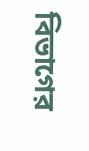বিভাগের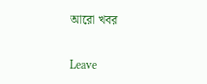আরো খবর

Leave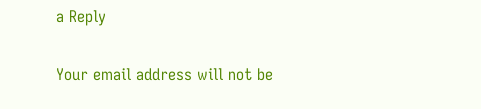a Reply

Your email address will not be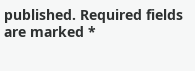published. Required fields are marked *